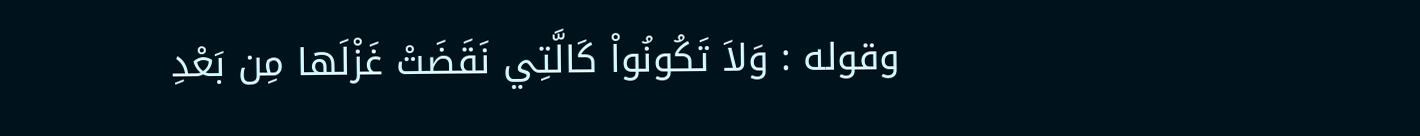وقوله : وَلاَ تَكُونُواْ كَالَّتِي نَقَضَتْ غَزْلَها مِن بَعْدِ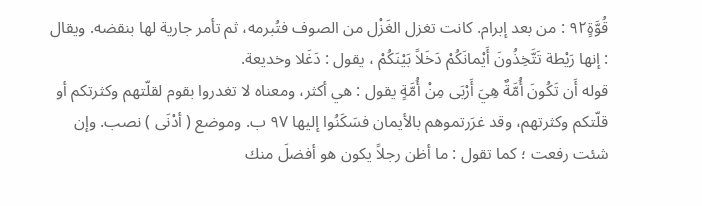قُوَّةٍ٩٢ : من بعد إبرام. كانت تغزل الغَزْل من الصوف فتُبرمه، ثم تأمر جارية لها بنقضه. ويقال : إنها رَيْطة تَتَّخِذُونَ أَيْمانَكُمْ دَخَلاً بَيْنَكُمْ ، يقول : دَغَلا وخديعة.
قوله أَن تَكُونَ أُمَّةٌ هِيَ أَرْبَى مِنْ أُمَّةٍ يقول : هي أكثر، ومعناه لا تغدروا بقوم لقلّتهم وكثرتكم أو قلّتكم وكثرتهم، وقد غرَرتموهم بالأيمان فسَكَنُوا إليها ٩٧ ب. وموضع ( أدْنَى ) نصب. وإن شئت رفعت ؛ كما تقول : ما أظن رجلاً يكون هو أفضلَ منك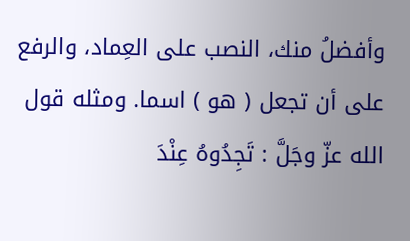وأفضلُ منك، النصب على العِماد، والرفع على أن تجعل ( هو ) اسما. ومثله قول الله عزّ وجَلَّ : تَجِدُوهُ عِنْدَ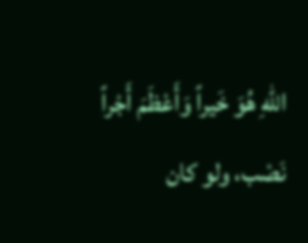اللهِ هُوَ خَيراً وَأَعْظَمَ أَجْراً نَصْب، ولو كان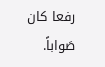رفعا كان صَواباً.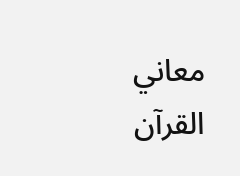معاني القرآن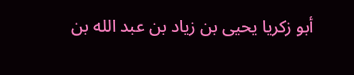أبو زكريا يحيى بن زياد بن عبد الله بن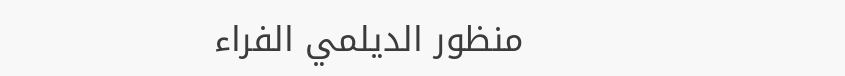منظور الديلمي الفراء